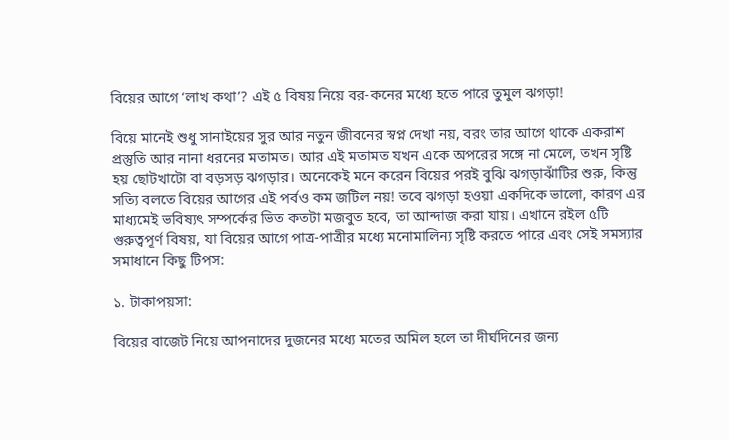বিয়ের আগে ‘লাখ কথা’? এই ৫ বিষয় নিয়ে বর-কনের মধ্যে হতে পারে তুমুল ঝগড়া!

বিয়ে মানেই শুধু সানাইয়ের সুর আর নতুন জীবনের স্বপ্ন দেখা নয়, বরং তার আগে থাকে একরাশ প্রস্তুতি আর নানা ধরনের মতামত। আর এই মতামত যখন একে অপরের সঙ্গে না মেলে, তখন সৃষ্টি হয় ছোটখাটো বা বড়সড় ঝগড়ার। অনেকেই মনে করেন বিয়ের পরই বুঝি ঝগড়াঝাঁটির শুরু, কিন্তু সত্যি বলতে বিয়ের আগের এই পর্বও কম জটিল নয়! তবে ঝগড়া হওয়া একদিকে ভালো, কারণ এর মাধ্যমেই ভবিষ্যৎ সম্পর্কের ভিত কতটা মজবুত হবে, তা আন্দাজ করা যায়। এখানে রইল ৫টি গুরুত্বপূর্ণ বিষয়, যা বিয়ের আগে পাত্র-পাত্রীর মধ্যে মনোমালিন্য সৃষ্টি করতে পারে এবং সেই সমস্যার সমাধানে কিছু টিপস:

১. টাকাপয়সা:

বিয়ের বাজেট নিয়ে আপনাদের দুজনের মধ্যে মতের অমিল হলে তা দীর্ঘদিনের জন্য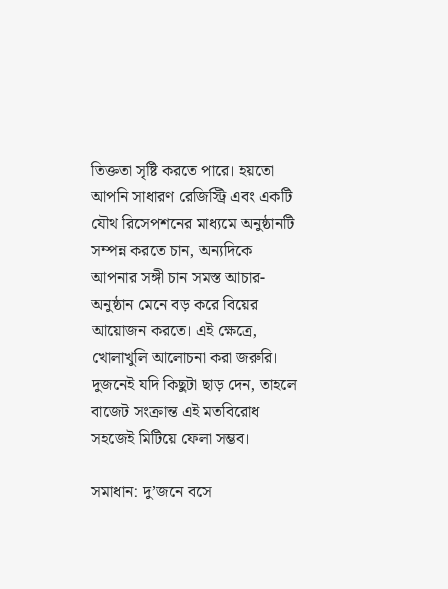তিক্ততা সৃষ্টি করতে পারে। হয়তো আপনি সাধারণ রেজিস্ট্রি এবং একটি যৌথ রিসেপশনের মাধ্যমে অনুষ্ঠানটি সম্পন্ন করতে চান, অন্যদিকে আপনার সঙ্গী চান সমস্ত আচার-অনুষ্ঠান মেনে বড় করে বিয়ের আয়োজন করতে। এই ক্ষেত্রে, খোলাখুলি আলোচনা করা জরুরি। দুজনেই যদি কিছুটা ছাড় দেন, তাহলে বাজেট সংক্রান্ত এই মতবিরোধ সহজেই মিটিয়ে ফেলা সম্ভব।

সমাধান: দু’জনে বসে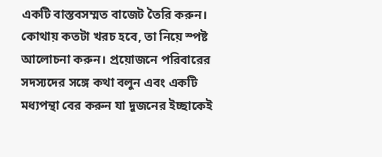একটি বাস্তবসম্মত বাজেট তৈরি করুন। কোথায় কতটা খরচ হবে, তা নিয়ে স্পষ্ট আলোচনা করুন। প্রয়োজনে পরিবারের সদস্যদের সঙ্গে কথা বলুন এবং একটি মধ্যপন্থা বের করুন যা দুজনের ইচ্ছাকেই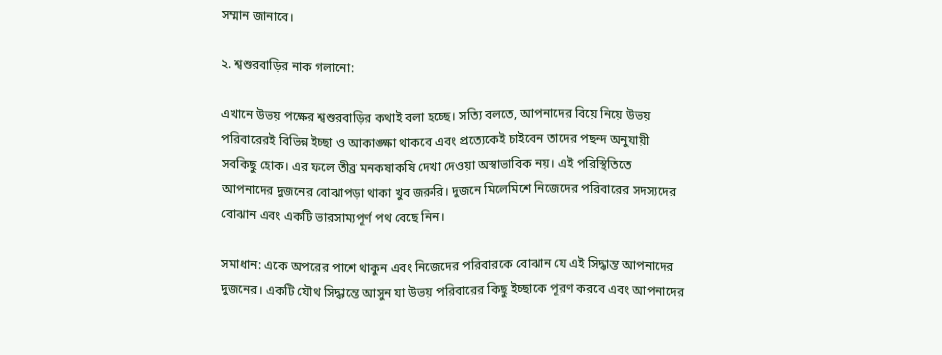সম্মান জানাবে।

২. শ্বশুরবাড়ির নাক গলানো:

এখানে উভয় পক্ষের শ্বশুরবাড়ির কথাই বলা হচ্ছে। সত্যি বলতে, আপনাদের বিয়ে নিয়ে উভয় পরিবারেরই বিভিন্ন ইচ্ছা ও আকাঙ্ক্ষা থাকবে এবং প্রত্যেকেই চাইবেন তাদের পছন্দ অনুযায়ী সবকিছু হোক। এর ফলে তীব্র মনকষাকষি দেখা দেওয়া অস্বাভাবিক নয়। এই পরিস্থিতিতে আপনাদের দুজনের বোঝাপড়া থাকা খুব জরুরি। দুজনে মিলেমিশে নিজেদের পরিবারের সদস্যদের বোঝান এবং একটি ভারসাম্যপূর্ণ পথ বেছে নিন।

সমাধান: একে অপরের পাশে থাকুন এবং নিজেদের পরিবারকে বোঝান যে এই সিদ্ধান্ত আপনাদের দুজনের। একটি যৌথ সিদ্ধান্তে আসুন যা উভয় পরিবারের কিছু ইচ্ছাকে পূরণ করবে এবং আপনাদের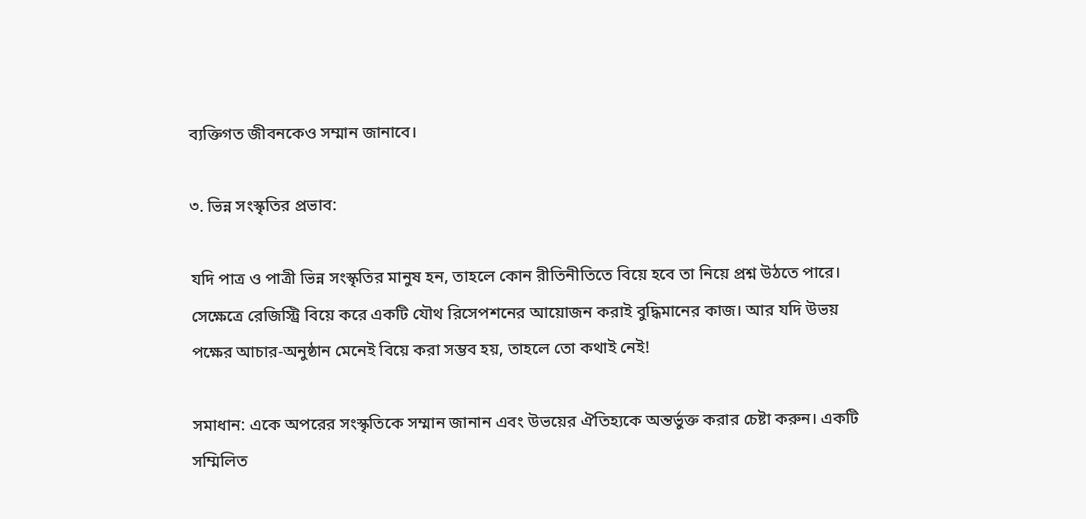ব্যক্তিগত জীবনকেও সম্মান জানাবে।

৩. ভিন্ন সংস্কৃতির প্রভাব:

যদি পাত্র ও পাত্রী ভিন্ন সংস্কৃতির মানুষ হন, তাহলে কোন রীতিনীতিতে বিয়ে হবে তা নিয়ে প্রশ্ন উঠতে পারে। সেক্ষেত্রে রেজিস্ট্রি বিয়ে করে একটি যৌথ রিসেপশনের আয়োজন করাই বুদ্ধিমানের কাজ। আর যদি উভয় পক্ষের আচার-অনুষ্ঠান মেনেই বিয়ে করা সম্ভব হয়, তাহলে তো কথাই নেই!

সমাধান: একে অপরের সংস্কৃতিকে সম্মান জানান এবং উভয়ের ঐতিহ্যকে অন্তর্ভুক্ত করার চেষ্টা করুন। একটি সম্মিলিত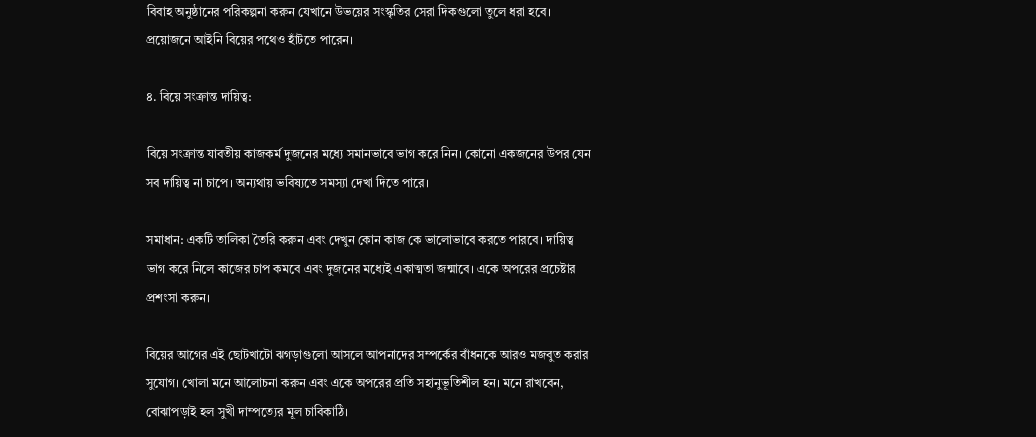বিবাহ অনুষ্ঠানের পরিকল্পনা করুন যেখানে উভয়ের সংস্কৃতির সেরা দিকগুলো তুলে ধরা হবে। প্রয়োজনে আইনি বিয়ের পথেও হাঁটতে পারেন।

৪. বিয়ে সংক্রান্ত দায়িত্ব:

বিয়ে সংক্রান্ত যাবতীয় কাজকর্ম দুজনের মধ্যে সমানভাবে ভাগ করে নিন। কোনো একজনের উপর যেন সব দায়িত্ব না চাপে। অন্যথায় ভবিষ্যতে সমস্যা দেখা দিতে পারে।

সমাধান: একটি তালিকা তৈরি করুন এবং দেখুন কোন কাজ কে ভালোভাবে করতে পারবে। দায়িত্ব ভাগ করে নিলে কাজের চাপ কমবে এবং দুজনের মধ্যেই একাত্মতা জন্মাবে। একে অপরের প্রচেষ্টার প্রশংসা করুন।

বিয়ের আগের এই ছোটখাটো ঝগড়াগুলো আসলে আপনাদের সম্পর্কের বাঁধনকে আরও মজবুত করার সুযোগ। খোলা মনে আলোচনা করুন এবং একে অপরের প্রতি সহানুভূতিশীল হন। মনে রাখবেন, বোঝাপড়াই হল সুখী দাম্পত্যের মূল চাবিকাঠি।